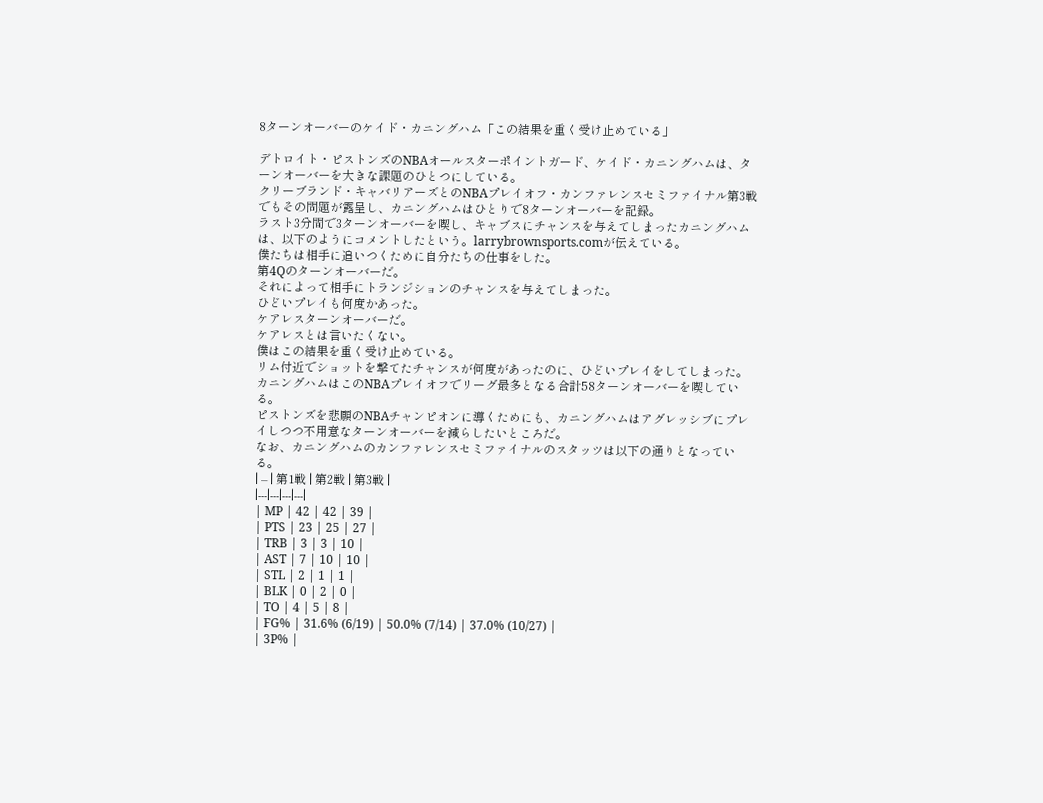8ターンオーバーのケイド・カニングハム「この結果を重く受け止めている」

デトロイト・ピストンズのNBAオールスターポイントガード、ケイド・カニングハムは、ターンオーバーを大きな課題のひとつにしている。
クリーブランド・キャバリアーズとのNBAプレイオフ・カンファレンスセミファイナル第3戦でもその問題が露呈し、カニングハムはひとりで8ターンオーバーを記録。
ラスト3分間で3ターンオーバーを喫し、キャブスにチャンスを与えてしまったカニングハムは、以下のようにコメントしたという。larrybrownsports.comが伝えている。
僕たちは相手に追いつくために自分たちの仕事をした。
第4Qのターンオーバーだ。
それによって相手にトランジションのチャンスを与えてしまった。
ひどいプレイも何度かあった。
ケアレスターンオーバーだ。
ケアレスとは言いたくない。
僕はこの結果を重く受け止めている。
リム付近でショットを撃てたチャンスが何度があったのに、ひどいプレイをしてしまった。
カニングハムはこのNBAプレイオフでリーグ最多となる合計58ターンオーバーを喫している。
ピストンズを悲願のNBAチャンピオンに導くためにも、カニングハムはアグレッシブにプレイしつつ不用意なターンオーバーを減らしたいところだ。
なお、カニングハムのカンファレンスセミファイナルのスタッツは以下の通りとなっている。
| – | 第1戦 | 第2戦 | 第3戦 |
|---|---|---|---|
| MP | 42 | 42 | 39 |
| PTS | 23 | 25 | 27 |
| TRB | 3 | 3 | 10 |
| AST | 7 | 10 | 10 |
| STL | 2 | 1 | 1 |
| BLK | 0 | 2 | 0 |
| TO | 4 | 5 | 8 |
| FG% | 31.6% (6/19) | 50.0% (7/14) | 37.0% (10/27) |
| 3P% |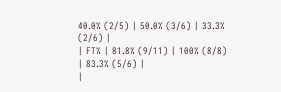40.0% (2/5) | 50.0% (3/6) | 33.3% (2/6) |
| FT% | 81.8% (9/11) | 100% (8/8) | 83.3% (5/6) |
|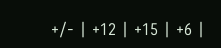+/- | +12 | +15 | +6 |